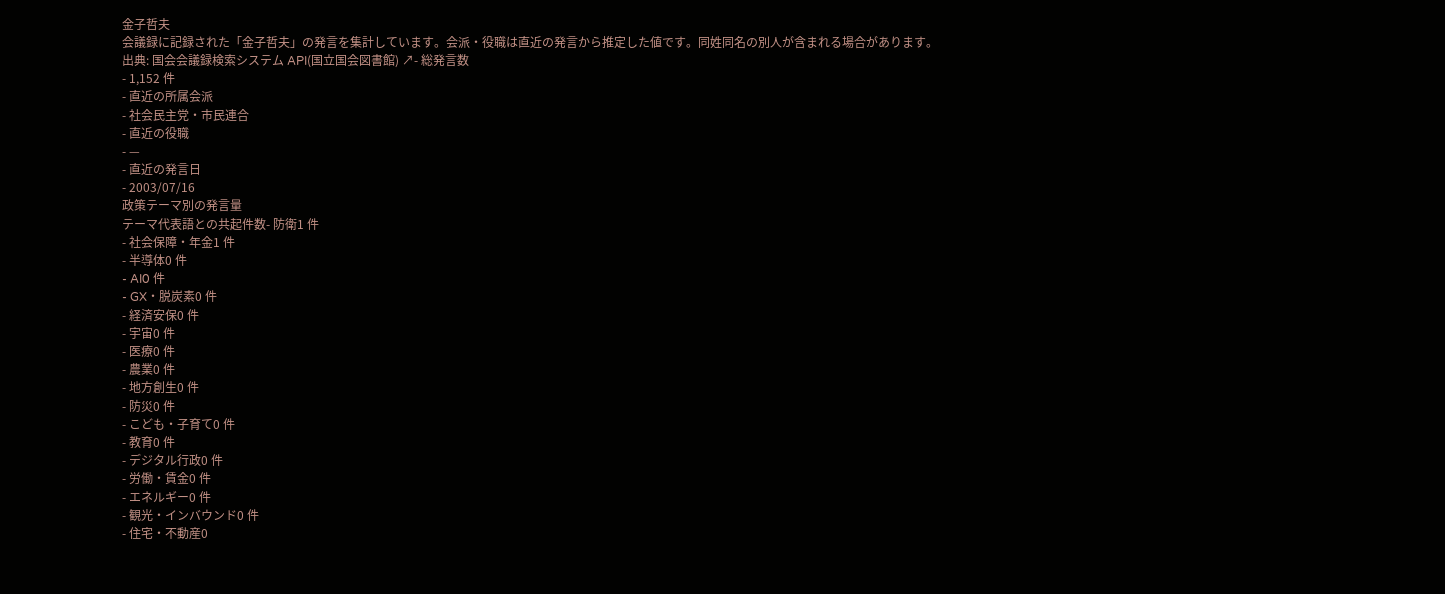金子哲夫
会議録に記録された「金子哲夫」の発言を集計しています。会派・役職は直近の発言から推定した値です。同姓同名の別人が含まれる場合があります。
出典: 国会会議録検索システム API(国立国会図書館) ↗- 総発言数
- 1,152 件
- 直近の所属会派
- 社会民主党・市民連合
- 直近の役職
- —
- 直近の発言日
- 2003/07/16
政策テーマ別の発言量
テーマ代表語との共起件数- 防衛1 件
- 社会保障・年金1 件
- 半導体0 件
- AI0 件
- GX・脱炭素0 件
- 経済安保0 件
- 宇宙0 件
- 医療0 件
- 農業0 件
- 地方創生0 件
- 防災0 件
- こども・子育て0 件
- 教育0 件
- デジタル行政0 件
- 労働・賃金0 件
- エネルギー0 件
- 観光・インバウンド0 件
- 住宅・不動産0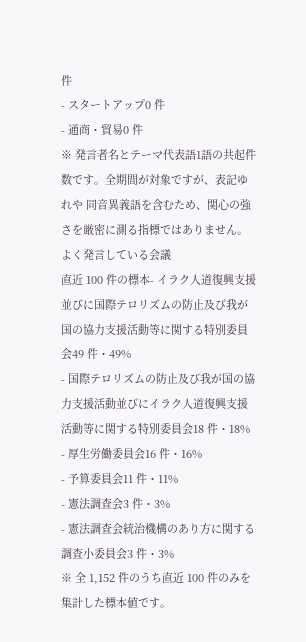件
- スタートアップ0 件
- 通商・貿易0 件
※ 発言者名とテーマ代表語1語の共起件数です。全期間が対象ですが、表記ゆれや 同音異義語を含むため、関心の強さを厳密に測る指標ではありません。
よく発言している会議
直近 100 件の標本- イラク人道復興支援並びに国際テロリズムの防止及び我が国の協力支援活動等に関する特別委員会49 件・49%
- 国際テロリズムの防止及び我が国の協力支援活動並びにイラク人道復興支援活動等に関する特別委員会18 件・18%
- 厚生労働委員会16 件・16%
- 予算委員会11 件・11%
- 憲法調査会3 件・3%
- 憲法調査会統治機構のあり方に関する調査小委員会3 件・3%
※ 全 1,152 件のうち直近 100 件のみを集計した標本値です。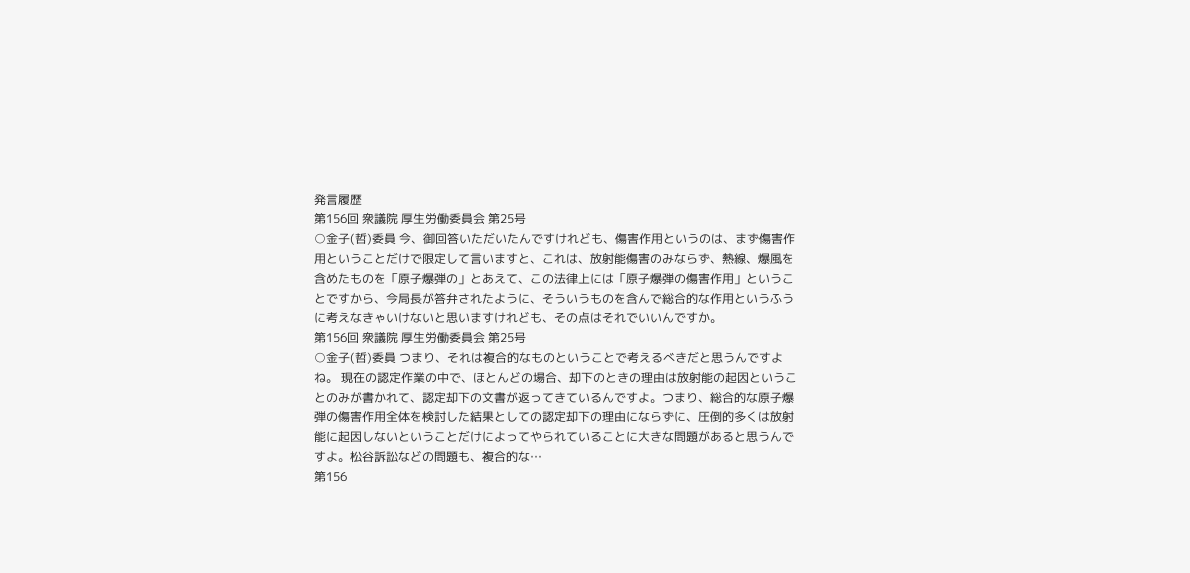発言履歴
第156回 衆議院 厚生労働委員会 第25号
○金子(哲)委員 今、御回答いただいたんですけれども、傷害作用というのは、まず傷害作用ということだけで限定して言いますと、これは、放射能傷害のみならず、熱線、爆風を含めたものを「原子爆弾の」とあえて、この法律上には「原子爆弾の傷害作用」ということですから、今局長が答弁されたように、そういうものを含んで総合的な作用というふうに考えなきゃいけないと思いますけれども、その点はそれでいいんですか。
第156回 衆議院 厚生労働委員会 第25号
○金子(哲)委員 つまり、それは複合的なものということで考えるべきだと思うんですよね。 現在の認定作業の中で、ほとんどの場合、却下のときの理由は放射能の起因ということのみが書かれて、認定却下の文書が返ってきているんですよ。つまり、総合的な原子爆弾の傷害作用全体を検討した結果としての認定却下の理由にならずに、圧倒的多くは放射能に起因しないということだけによってやられていることに大きな問題があると思うんですよ。松谷訴訟などの問題も、複合的な…
第156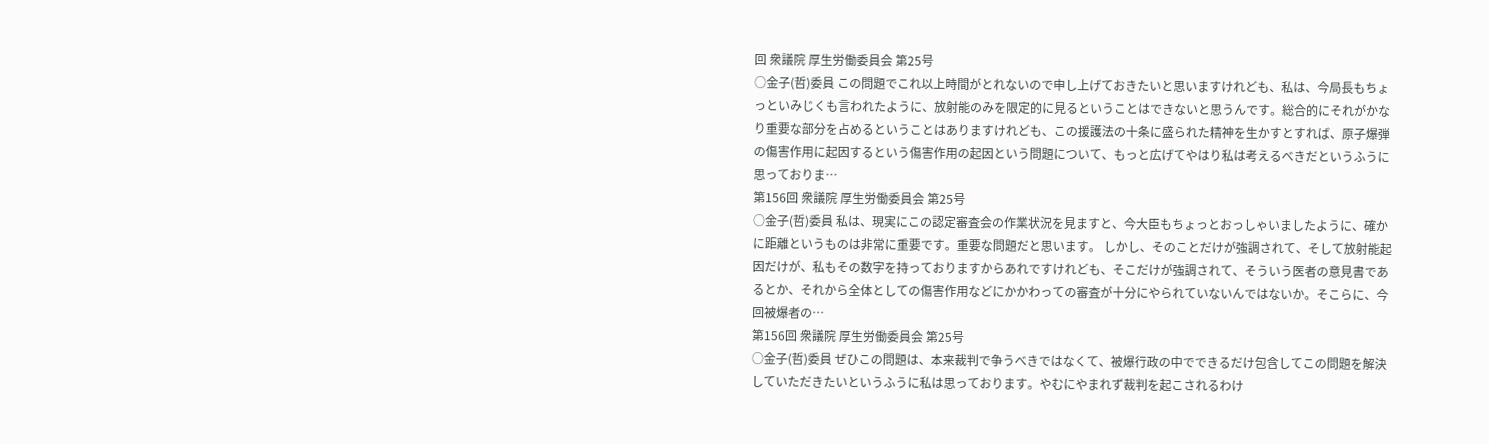回 衆議院 厚生労働委員会 第25号
○金子(哲)委員 この問題でこれ以上時間がとれないので申し上げておきたいと思いますけれども、私は、今局長もちょっといみじくも言われたように、放射能のみを限定的に見るということはできないと思うんです。総合的にそれがかなり重要な部分を占めるということはありますけれども、この援護法の十条に盛られた精神を生かすとすれば、原子爆弾の傷害作用に起因するという傷害作用の起因という問題について、もっと広げてやはり私は考えるべきだというふうに思っておりま…
第156回 衆議院 厚生労働委員会 第25号
○金子(哲)委員 私は、現実にこの認定審査会の作業状況を見ますと、今大臣もちょっとおっしゃいましたように、確かに距離というものは非常に重要です。重要な問題だと思います。 しかし、そのことだけが強調されて、そして放射能起因だけが、私もその数字を持っておりますからあれですけれども、そこだけが強調されて、そういう医者の意見書であるとか、それから全体としての傷害作用などにかかわっての審査が十分にやられていないんではないか。そこらに、今回被爆者の…
第156回 衆議院 厚生労働委員会 第25号
○金子(哲)委員 ぜひこの問題は、本来裁判で争うべきではなくて、被爆行政の中でできるだけ包含してこの問題を解決していただきたいというふうに私は思っております。やむにやまれず裁判を起こされるわけ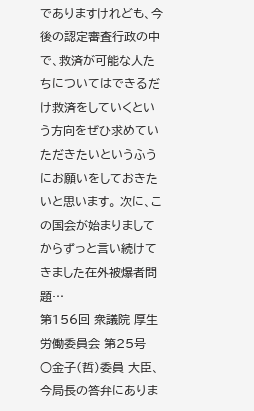でありますけれども、今後の認定審査行政の中で、救済が可能な人たちについてはできるだけ救済をしていくという方向をぜひ求めていただきたいというふうにお願いをしておきたいと思います。 次に、この国会が始まりましてからずっと言い続けてきました在外被爆者問題…
第156回 衆議院 厚生労働委員会 第25号
○金子(哲)委員 大臣、今局長の答弁にありま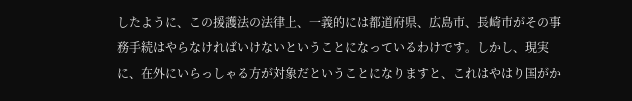したように、この援護法の法律上、一義的には都道府県、広島市、長崎市がその事務手続はやらなければいけないということになっているわけです。しかし、現実に、在外にいらっしゃる方が対象だということになりますと、これはやはり国がか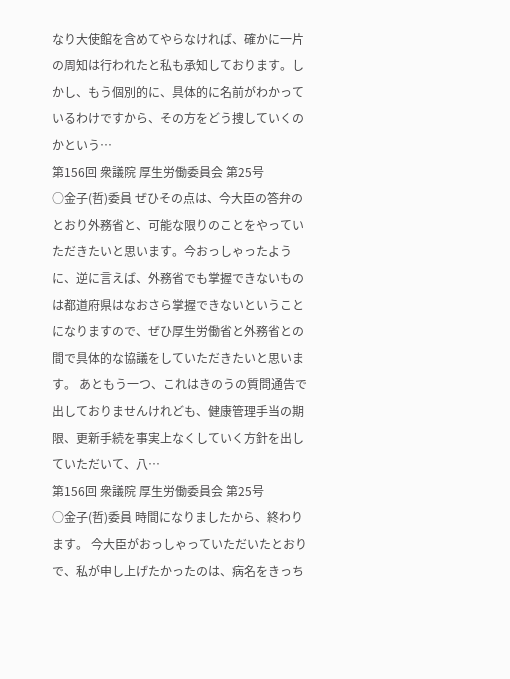なり大使館を含めてやらなければ、確かに一片の周知は行われたと私も承知しております。しかし、もう個別的に、具体的に名前がわかっているわけですから、その方をどう捜していくのかという…
第156回 衆議院 厚生労働委員会 第25号
○金子(哲)委員 ぜひその点は、今大臣の答弁のとおり外務省と、可能な限りのことをやっていただきたいと思います。今おっしゃったように、逆に言えば、外務省でも掌握できないものは都道府県はなおさら掌握できないということになりますので、ぜひ厚生労働省と外務省との間で具体的な協議をしていただきたいと思います。 あともう一つ、これはきのうの質問通告で出しておりませんけれども、健康管理手当の期限、更新手続を事実上なくしていく方針を出していただいて、八…
第156回 衆議院 厚生労働委員会 第25号
○金子(哲)委員 時間になりましたから、終わります。 今大臣がおっしゃっていただいたとおりで、私が申し上げたかったのは、病名をきっち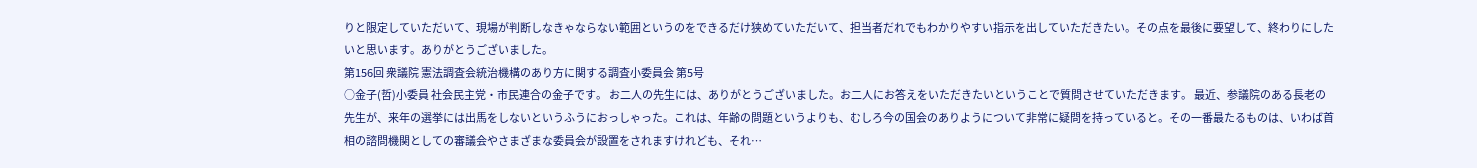りと限定していただいて、現場が判断しなきゃならない範囲というのをできるだけ狭めていただいて、担当者だれでもわかりやすい指示を出していただきたい。その点を最後に要望して、終わりにしたいと思います。ありがとうございました。
第156回 衆議院 憲法調査会統治機構のあり方に関する調査小委員会 第5号
○金子(哲)小委員 社会民主党・市民連合の金子です。 お二人の先生には、ありがとうございました。お二人にお答えをいただきたいということで質問させていただきます。 最近、参議院のある長老の先生が、来年の選挙には出馬をしないというふうにおっしゃった。これは、年齢の問題というよりも、むしろ今の国会のありようについて非常に疑問を持っていると。その一番最たるものは、いわば首相の諮問機関としての審議会やさまざまな委員会が設置をされますけれども、それ…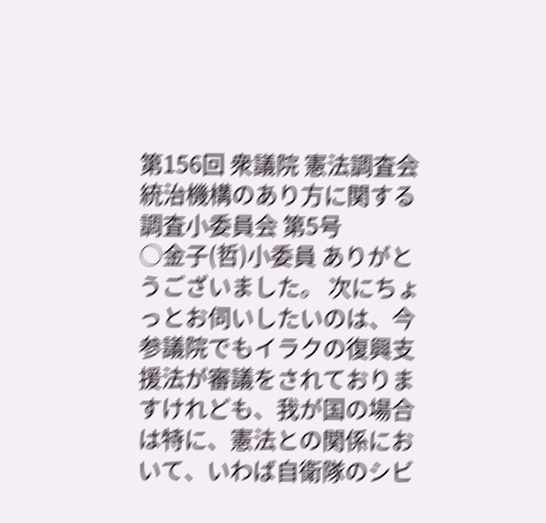第156回 衆議院 憲法調査会統治機構のあり方に関する調査小委員会 第5号
○金子(哲)小委員 ありがとうございました。 次にちょっとお伺いしたいのは、今参議院でもイラクの復興支援法が審議をされておりますけれども、我が国の場合は特に、憲法との関係において、いわば自衛隊のシビ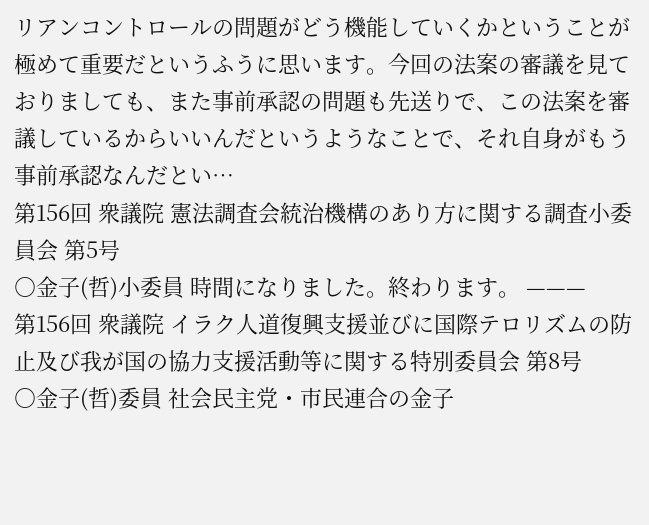リアンコントロールの問題がどう機能していくかということが極めて重要だというふうに思います。今回の法案の審議を見ておりましても、また事前承認の問題も先送りで、この法案を審議しているからいいんだというようなことで、それ自身がもう事前承認なんだとい…
第156回 衆議院 憲法調査会統治機構のあり方に関する調査小委員会 第5号
○金子(哲)小委員 時間になりました。終わります。 ———
第156回 衆議院 イラク人道復興支援並びに国際テロリズムの防止及び我が国の協力支援活動等に関する特別委員会 第8号
○金子(哲)委員 社会民主党・市民連合の金子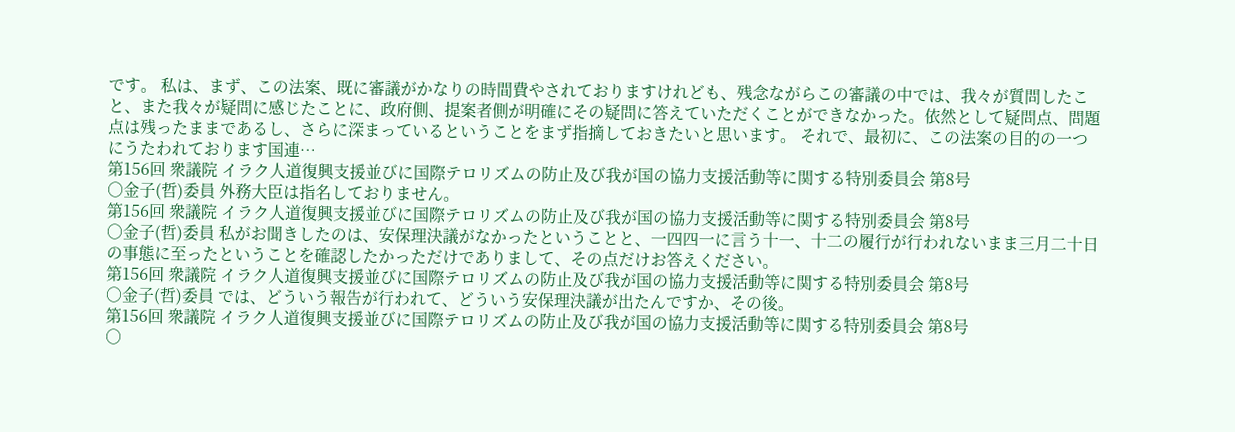です。 私は、まず、この法案、既に審議がかなりの時間費やされておりますけれども、残念ながらこの審議の中では、我々が質問したこと、また我々が疑問に感じたことに、政府側、提案者側が明確にその疑問に答えていただくことができなかった。依然として疑問点、問題点は残ったままであるし、さらに深まっているということをまず指摘しておきたいと思います。 それで、最初に、この法案の目的の一つにうたわれております国連…
第156回 衆議院 イラク人道復興支援並びに国際テロリズムの防止及び我が国の協力支援活動等に関する特別委員会 第8号
○金子(哲)委員 外務大臣は指名しておりません。
第156回 衆議院 イラク人道復興支援並びに国際テロリズムの防止及び我が国の協力支援活動等に関する特別委員会 第8号
○金子(哲)委員 私がお聞きしたのは、安保理決議がなかったということと、一四四一に言う十一、十二の履行が行われないまま三月二十日の事態に至ったということを確認したかっただけでありまして、その点だけお答えください。
第156回 衆議院 イラク人道復興支援並びに国際テロリズムの防止及び我が国の協力支援活動等に関する特別委員会 第8号
○金子(哲)委員 では、どういう報告が行われて、どういう安保理決議が出たんですか、その後。
第156回 衆議院 イラク人道復興支援並びに国際テロリズムの防止及び我が国の協力支援活動等に関する特別委員会 第8号
○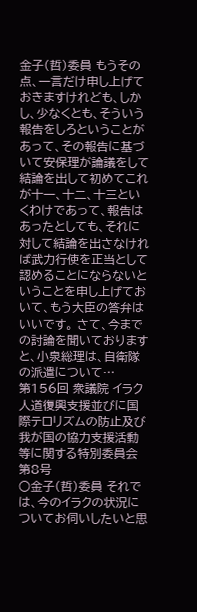金子(哲)委員 もうその点、一言だけ申し上げておきますけれども、しかし、少なくとも、そういう報告をしろということがあって、その報告に基づいて安保理が論議をして結論を出して初めてこれが十一、十二、十三といくわけであって、報告はあったとしても、それに対して結論を出さなければ武力行使を正当として認めることにならないということを申し上げておいて、もう大臣の答弁はいいです。 さて、今までの討論を聞いておりますと、小泉総理は、自衛隊の派遣について…
第156回 衆議院 イラク人道復興支援並びに国際テロリズムの防止及び我が国の協力支援活動等に関する特別委員会 第8号
○金子(哲)委員 それでは、今のイラクの状況についてお伺いしたいと思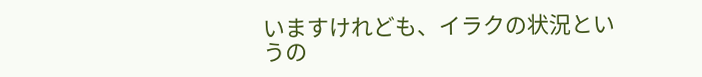いますけれども、イラクの状況というの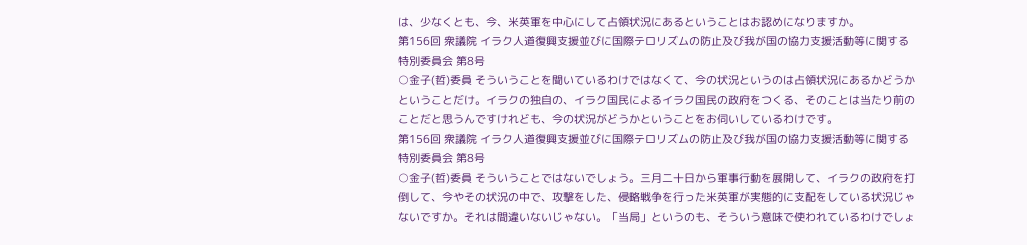は、少なくとも、今、米英軍を中心にして占領状況にあるということはお認めになりますか。
第156回 衆議院 イラク人道復興支援並びに国際テロリズムの防止及び我が国の協力支援活動等に関する特別委員会 第8号
○金子(哲)委員 そういうことを聞いているわけではなくて、今の状況というのは占領状況にあるかどうかということだけ。イラクの独自の、イラク国民によるイラク国民の政府をつくる、そのことは当たり前のことだと思うんですけれども、今の状況がどうかということをお伺いしているわけです。
第156回 衆議院 イラク人道復興支援並びに国際テロリズムの防止及び我が国の協力支援活動等に関する特別委員会 第8号
○金子(哲)委員 そういうことではないでしょう。三月二十日から軍事行動を展開して、イラクの政府を打倒して、今やその状況の中で、攻撃をした、侵略戦争を行った米英軍が実態的に支配をしている状況じゃないですか。それは間違いないじゃない。「当局」というのも、そういう意味で使われているわけでしょ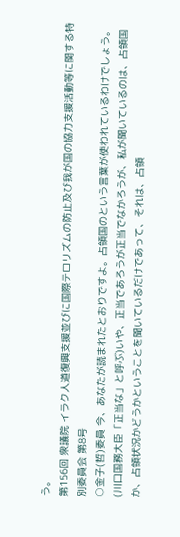う。
第156回 衆議院 イラク人道復興支援並びに国際テロリズムの防止及び我が国の協力支援活動等に関する特別委員会 第8号
○金子(哲)委員 今、あなたが読まれたとおりですよ。占領国のという言葉が使われているわけでしょう。(川口国務大臣「正当な」と呼ぶ)いや、正当であろうが正当でなかろうが、私が聞いているのは、占領国か、占領状況かどうかということを聞いているだけであって、それは、占領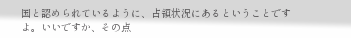国と認められているように、占領状況にあるということですよ。いいですか、その点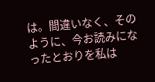は。間違いなく、そのように、今お読みになったとおりを私は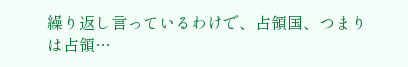繰り返し言っているわけで、占領国、つまりは占領…